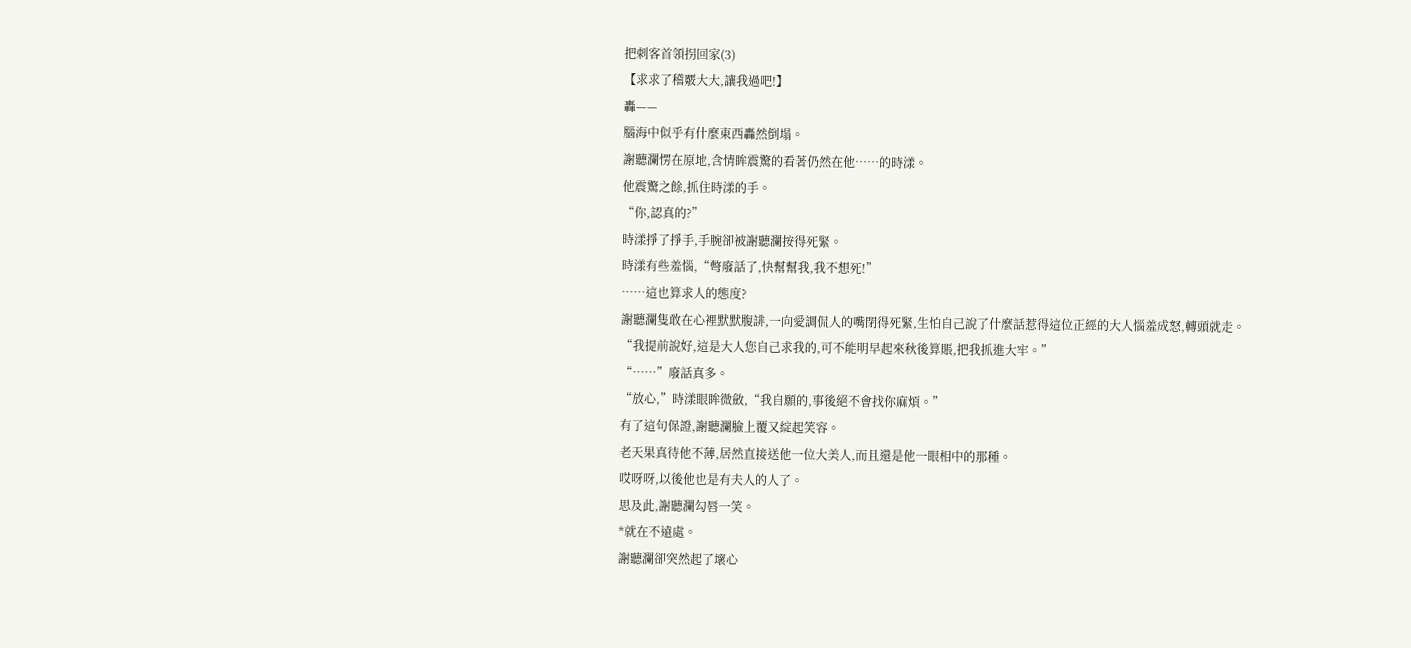把刺客首領拐回家(3)
【求求了稽覈大大,讓我過吧!】
轟——
腦海中似乎有什麼東西轟然倒塌。
謝聽瀾愣在原地,含情眸震驚的看著仍然在他……的時漾。
他震驚之餘,抓住時漾的手。
“你,認真的?”
時漾掙了掙手,手腕卻被謝聽瀾按得死緊。
時漾有些羞惱,“彆廢話了,快幫幫我,我不想死!”
……這也算求人的態度?
謝聽瀾隻敢在心裡默默腹誹,一向愛調侃人的嘴閉得死緊,生怕自己說了什麼話惹得這位正經的大人惱羞成怒,轉頭就走。
“我提前說好,這是大人您自己求我的,可不能明早起來秋後算賬,把我抓進大牢。”
“……”廢話真多。
“放心,”時漾眼眸微斂,“我自願的,事後絕不會找你麻煩。”
有了這句保證,謝聽瀾臉上覆又綻起笑容。
老天果真待他不薄,居然直接送他一位大美人,而且還是他一眼相中的那種。
哎呀呀,以後他也是有夫人的人了。
思及此,謝聽瀾勾唇一笑。
*就在不遠處。
謝聽瀾卻突然起了壞心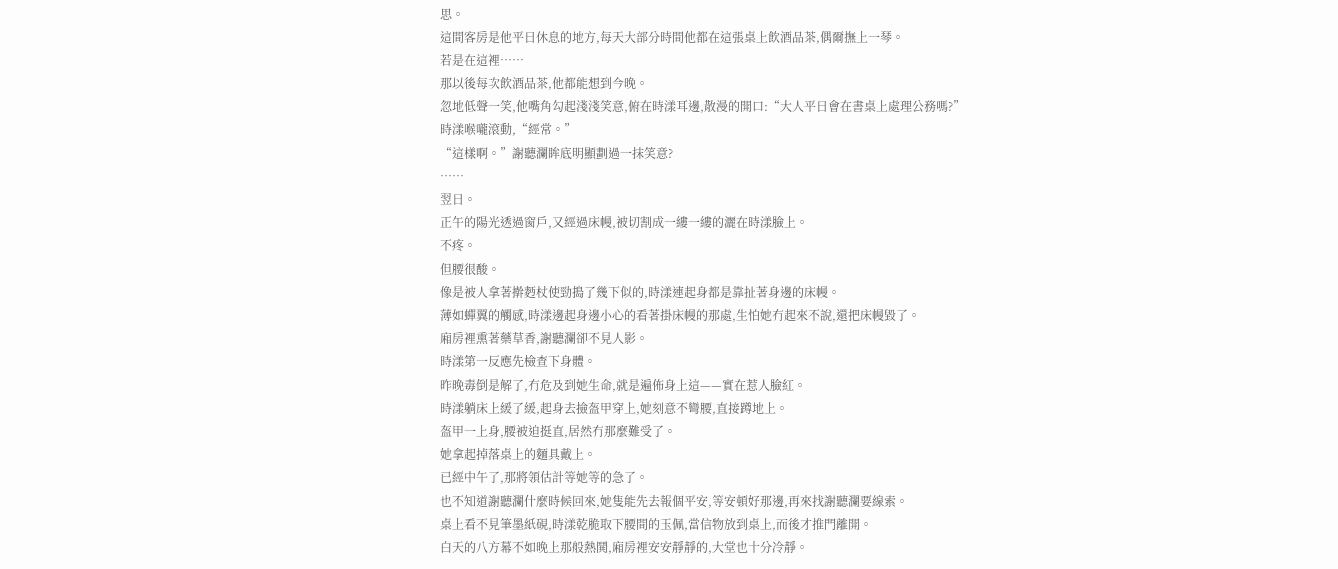思。
這間客房是他平日休息的地方,每天大部分時間他都在這張桌上飲酒品茶,偶爾撫上一琴。
若是在這裡……
那以後每次飲酒品茶,他都能想到今晚。
忽地低聲一笑,他嘴角勾起淺淺笑意,俯在時漾耳邊,散漫的開口:“大人平日會在書桌上處理公務嗎?”
時漾喉嚨滾動,“經常。”
“這樣啊。”謝聽瀾眸底明顯劃過一抹笑意?
……
翌日。
正午的陽光透過窗戶,又經過床幔,被切割成一縷一縷的灑在時漾臉上。
不疼。
但腰很酸。
像是被人拿著擀麪杖使勁搗了幾下似的,時漾連起身都是靠扯著身邊的床幔。
薄如蟬翼的觸感,時漾邊起身邊小心的看著掛床幔的那處,生怕她冇起來不說,還把床幔毀了。
廂房裡熏著藥草香,謝聽瀾卻不見人影。
時漾第一反應先檢查下身體。
昨晚毒倒是解了,冇危及到她生命,就是遍佈身上這——實在惹人臉紅。
時漾躺床上緩了緩,起身去撿盔甲穿上,她刻意不彎腰,直接蹲地上。
盔甲一上身,腰被迫挺直,居然冇那麼難受了。
她拿起掉落桌上的麵具戴上。
已經中午了,那將領估計等她等的急了。
也不知道謝聽瀾什麼時候回來,她隻能先去報個平安,等安頓好那邊,再來找謝聽瀾要線索。
桌上看不見筆墨紙硯,時漾乾脆取下腰間的玉佩,當信物放到桌上,而後才推門離開。
白天的八方幕不如晚上那般熱鬨,廂房裡安安靜靜的,大堂也十分冷靜。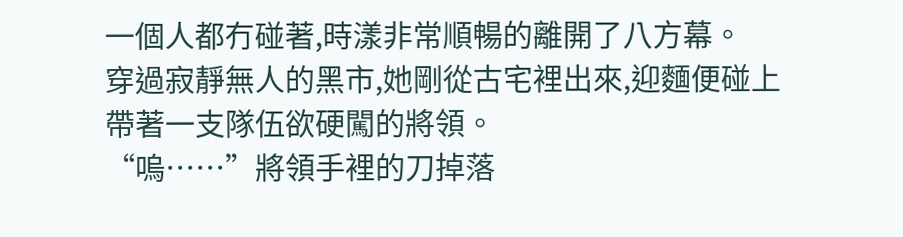一個人都冇碰著,時漾非常順暢的離開了八方幕。
穿過寂靜無人的黑市,她剛從古宅裡出來,迎麵便碰上帶著一支隊伍欲硬闖的將領。
“嗚……”將領手裡的刀掉落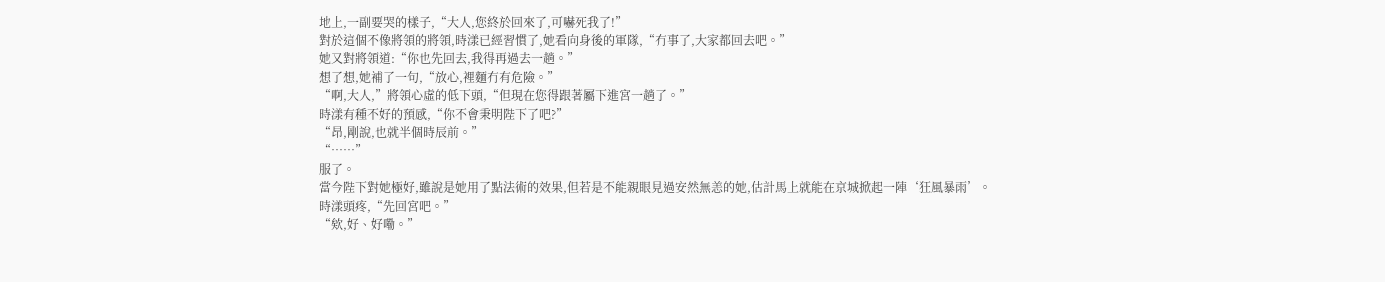地上,一副要哭的樣子,“大人,您終於回來了,可嚇死我了!”
對於這個不像將領的將領,時漾已經習慣了,她看向身後的軍隊,“冇事了,大家都回去吧。”
她又對將領道:“你也先回去,我得再過去一趟。”
想了想,她補了一句,“放心,裡麵冇有危險。”
“啊,大人,”將領心虛的低下頭,“但現在您得跟著屬下進宮一趟了。”
時漾有種不好的預感,“你不會秉明陛下了吧?”
“昂,剛說,也就半個時辰前。”
“……”
服了。
當今陛下對她極好,雖說是她用了點法術的效果,但若是不能親眼見過安然無恙的她,估計馬上就能在京城掀起一陣‘狂風暴雨’。
時漾頭疼,“先回宮吧。”
“欸,好、好嘞。”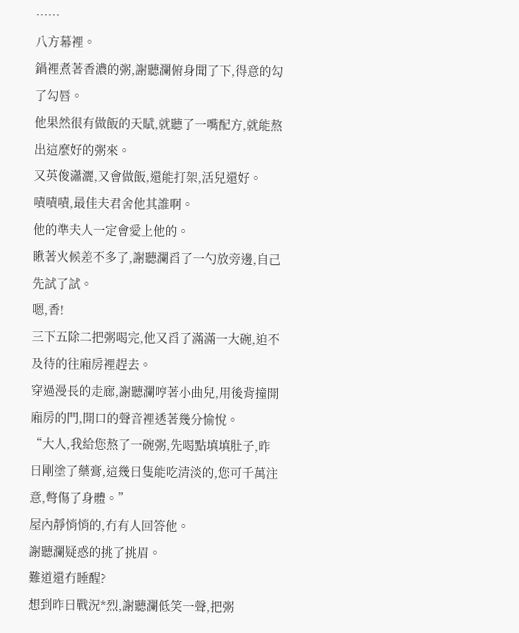……
八方幕裡。
鍋裡煮著香濃的粥,謝聽瀾俯身聞了下,得意的勾了勾唇。
他果然很有做飯的天賦,就聽了一嘴配方,就能熬出這麼好的粥來。
又英俊瀟灑,又會做飯,還能打架,活兒還好。
嘖嘖嘖,最佳夫君舍他其誰啊。
他的準夫人一定會愛上他的。
瞅著火候差不多了,謝聽瀾舀了一勺放旁邊,自己先試了試。
嗯,香!
三下五除二把粥喝完,他又舀了滿滿一大碗,迫不及待的往廂房裡趕去。
穿過漫長的走廊,謝聽瀾哼著小曲兒,用後背撞開廂房的門,開口的聲音裡透著幾分愉悅。
“大人,我給您熬了一碗粥,先喝點填填肚子,昨日剛塗了藥膏,這幾日隻能吃清淡的,您可千萬注意,彆傷了身體。”
屋內靜悄悄的,冇有人回答他。
謝聽瀾疑惑的挑了挑眉。
難道還冇睡醒?
想到昨日戰況*烈,謝聽瀾低笑一聲,把粥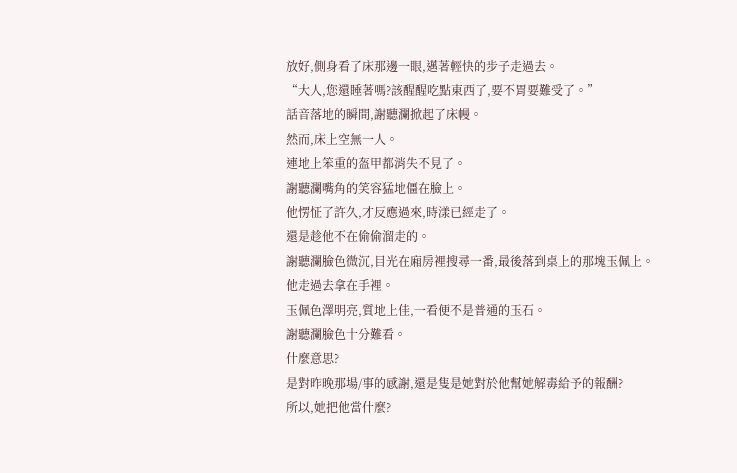放好,側身看了床那邊一眼,邁著輕快的步子走過去。
“大人,您還睡著嗎?該醒醒吃點東西了,要不胃要難受了。”
話音落地的瞬間,謝聽瀾掀起了床幔。
然而,床上空無一人。
連地上笨重的盔甲都消失不見了。
謝聽瀾嘴角的笑容猛地僵在臉上。
他愣怔了許久,才反應過來,時漾已經走了。
還是趁他不在偷偷溜走的。
謝聽瀾臉色微沉,目光在廂房裡搜尋一番,最後落到桌上的那塊玉佩上。
他走過去拿在手裡。
玉佩色澤明亮,質地上佳,一看便不是普通的玉石。
謝聽瀾臉色十分難看。
什麼意思?
是對昨晚那場/事的感謝,還是隻是她對於他幫她解毒給予的報酬?
所以,她把他當什麼?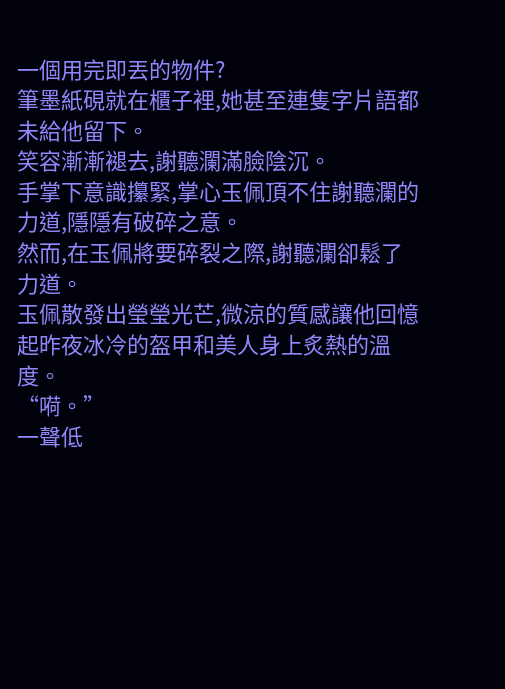一個用完即丟的物件?
筆墨紙硯就在櫃子裡,她甚至連隻字片語都未給他留下。
笑容漸漸褪去,謝聽瀾滿臉陰沉。
手掌下意識攥緊,掌心玉佩頂不住謝聽瀾的力道,隱隱有破碎之意。
然而,在玉佩將要碎裂之際,謝聽瀾卻鬆了力道。
玉佩散發出瑩瑩光芒,微涼的質感讓他回憶起昨夜冰冷的盔甲和美人身上炙熱的溫度。
“嗬。”
一聲低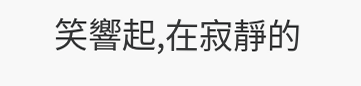笑響起,在寂靜的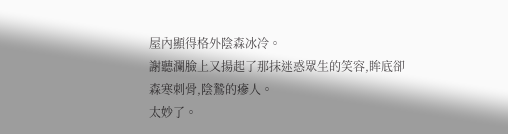屋內顯得格外陰森冰冷。
謝聽瀾臉上又揚起了那抹迷惑眾生的笑容,眸底卻森寒刺骨,陰鷙的瘮人。
太妙了。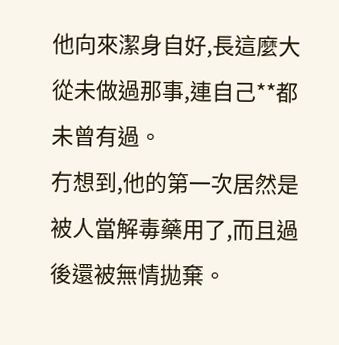他向來潔身自好,長這麼大從未做過那事,連自己**都未曾有過。
冇想到,他的第一次居然是被人當解毒藥用了,而且過後還被無情拋棄。